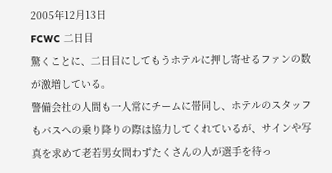2005年12月13日
FCWC 二日目
驚くことに、二日目にしてもうホテルに押し寄せるファンの数が激増している。
警備会社の人間も一人常にチームに帯同し、ホテルのスタッフもバスへの乗り降りの際は協力してくれているが、サインや写真を求めて老若男女問わずたくさんの人が選手を待っ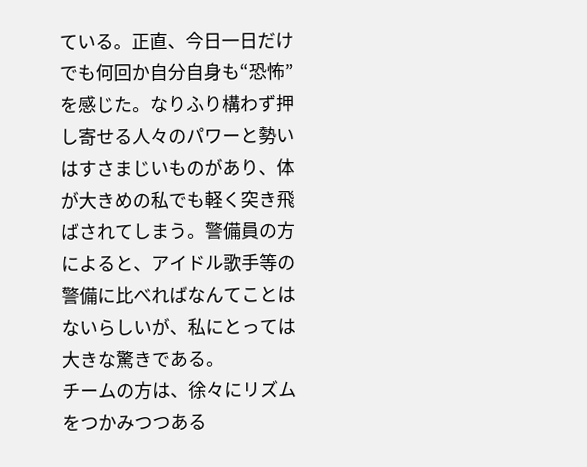ている。正直、今日一日だけでも何回か自分自身も“恐怖”を感じた。なりふり構わず押し寄せる人々のパワーと勢いはすさまじいものがあり、体が大きめの私でも軽く突き飛ばされてしまう。警備員の方によると、アイドル歌手等の警備に比べればなんてことはないらしいが、私にとっては大きな驚きである。
チームの方は、徐々にリズムをつかみつつある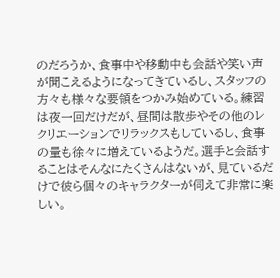のだろうか、食事中や移動中も会話や笑い声が聞こえるようになってきているし、スタッフの方々も様々な要領をつかみ始めている。練習は夜一回だけだが、昼間は散歩やその他のレクリエーションでリラックスもしているし、食事の量も徐々に増えているようだ。選手と会話することはそんなにたくさんはないが、見ているだけで彼ら個々のキャラクターが伺えて非常に楽しい。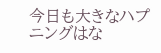今日も大きなハプニングはな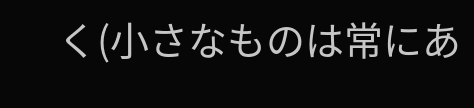く(小さなものは常にあ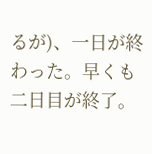るが)、一日が終わった。早くも二日目が終了。